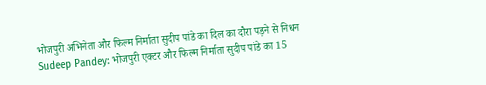भोजपुरी अभिनेता और फिल्म निर्माता सुदीप पांडे का दिल का दौरा पड़ने से निधन
Sudeep Pandey: भोजपुरी एक्टर और फिल्म निर्माता सुदीप पांडे का 15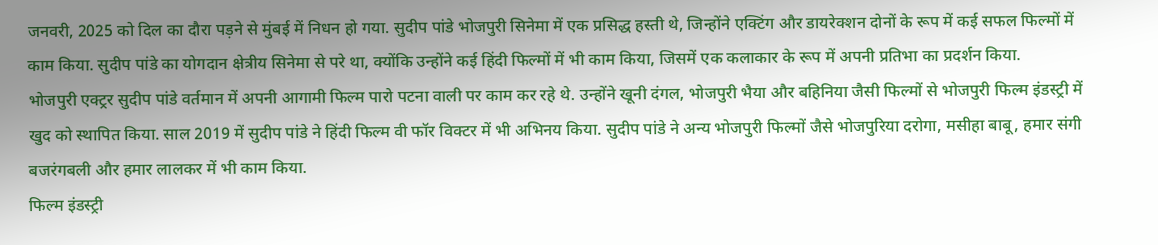जनवरी, 2025 को दिल का दौरा पड़ने से मुंबई में निधन हो गया. सुदीप पांडे भोजपुरी सिनेमा में एक प्रसिद्ध हस्ती थे, जिन्होंने एक्टिंग और डायरेक्शन दोनों के रूप में कई सफल फिल्मों में काम किया. सुदीप पांडे का योगदान क्षेत्रीय सिनेमा से परे था, क्योंकि उन्होंने कई हिंदी फिल्मों में भी काम किया, जिसमें एक कलाकार के रूप में अपनी प्रतिभा का प्रदर्शन किया.
भोजपुरी एक्ट्रर सुदीप पांडे वर्तमान में अपनी आगामी फिल्म पारो पटना वाली पर काम कर रहे थे. उन्होंने खूनी दंगल, भोजपुरी भैया और बहिनिया जैसी फिल्मों से भोजपुरी फिल्म इंडस्ट्री में खुद को स्थापित किया. साल 2019 में सुदीप पांडे ने हिंदी फिल्म वी फॉर विक्टर में भी अभिनय किया. सुदीप पांडे ने अन्य भोजपुरी फिल्मों जैसे भोजपुरिया दरोगा, मसीहा बाबू, हमार संगी बजरंगबली और हमार लालकर में भी काम किया.
फिल्म इंडस्ट्री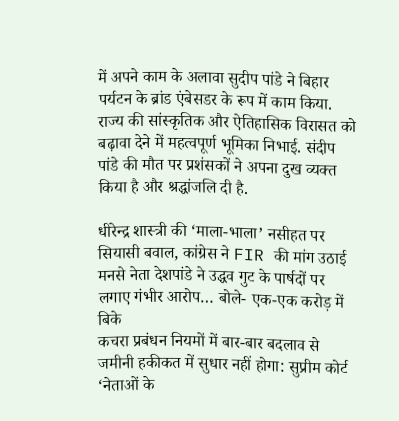में अपने काम के अलावा सुदीप पांडे ने बिहार पर्यटन के ब्रांड एंबेसडर के रूप में काम किया. राज्य की सांस्कृतिक और ऐतिहासिक विरासत को बढ़ावा देने में महत्वपूर्ण भूमिका निभाई. संदीप पांडे की मौत पर प्रशंसकों ने अपना दुख व्यक्त किया है और श्रद्धांजलि दी है.

धीरेन्द्र शास्त्री की ‘माला-भाला’ नसीहत पर सियासी बवाल, कांग्रेस ने FIR की मांग उठाई
मनसे नेता देशपांडे ने उद्धव गुट के पार्षदों पर लगाए गंभीर आरोप… बोले- एक-एक करोड़ में बिके
कचरा प्रबंधन नियमों में बार-बार बदलाव से जमीनी हकीकत में सुधार नहीं होगा: सुप्रीम कोर्ट
‘नेताओं के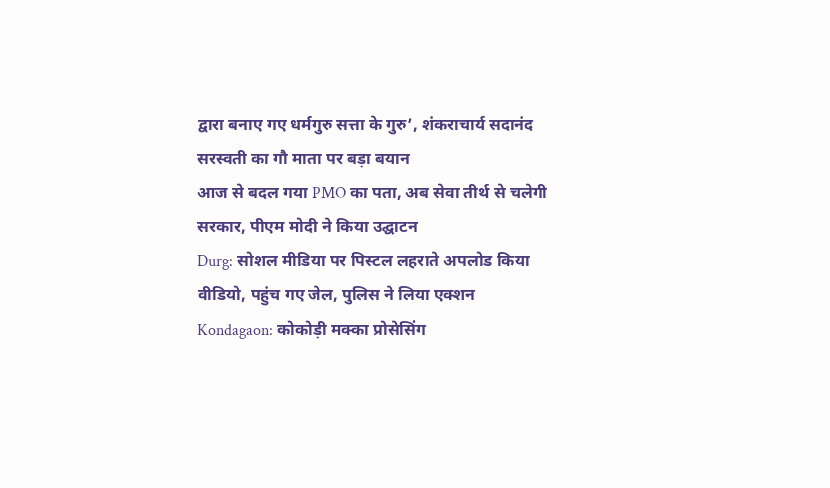द्वारा बनाए गए धर्मगुरु सत्ता के गुरु’, शंकराचार्य सदानंद सरस्वती का गौ माता पर बड़ा बयान
आज से बदल गया PMO का पता, अब सेवा तीर्थ से चलेगी सरकार, पीएम मोदी ने किया उद्घाटन
Durg: सोशल मीडिया पर पिस्टल लहराते अपलोड किया वीडियो, पहुंच गए जेल, पुलिस ने लिया एक्शन
Kondagaon: कोकोड़ी मक्का प्रोसेसिंग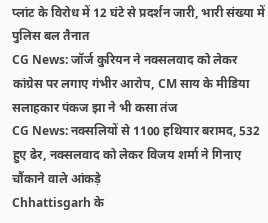प्लांट के विरोध में 12 घंटे से प्रदर्शन जारी, भारी संख्या में पुलिस बल तैनात
CG News: जॉर्ज कुरियन ने नक्सलवाद को लेकर कांग्रेस पर लगाए गंभीर आरोप, CM साय के मीडिया सलाहकार पंकज झा ने भी कसा तंज
CG News: नक्सलियों से 1100 हथियार बरामद, 532 हुए ढेर, नक्सलवाद को लेकर विजय शर्मा ने गिनाए चौंकाने वाले आंकड़े
Chhattisgarh के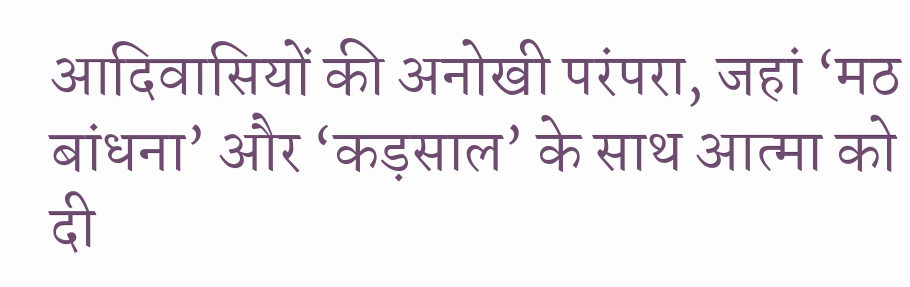आदिवासियों की अनोखी परंपरा, जहां ‘मठ बांधना’ और ‘कड़साल’ के साथ आत्मा को दी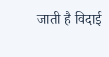जाती है विदाई